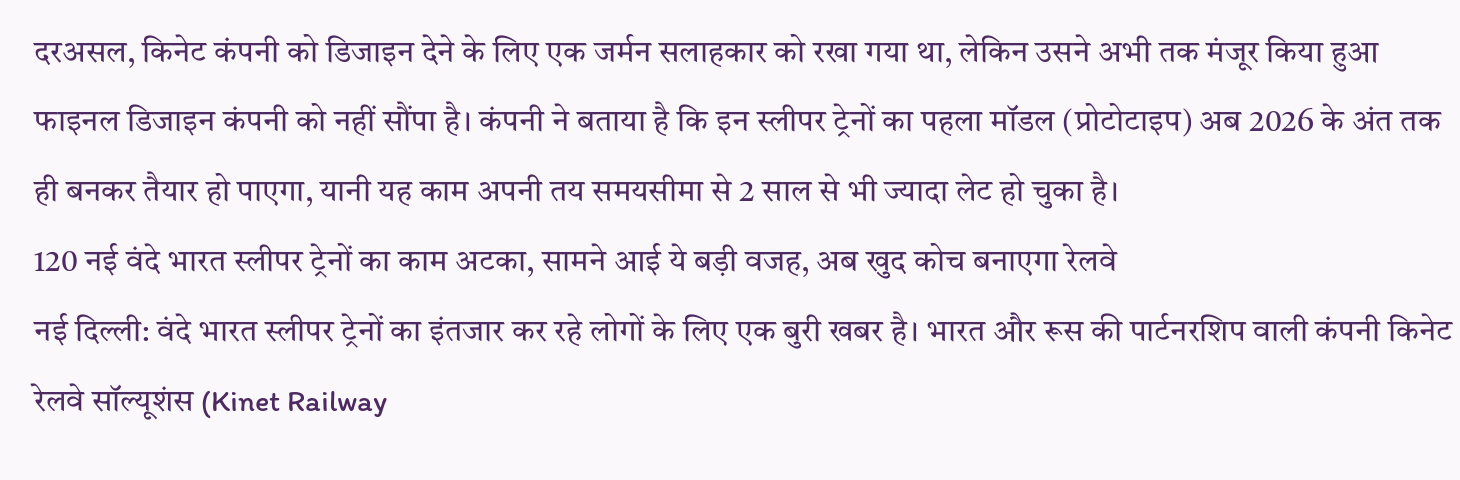दरअसल, किनेट कंपनी को डिजाइन देने के लिए एक जर्मन सलाहकार को रखा गया था, लेकिन उसने अभी तक मंजूर किया हुआ फाइनल डिजाइन कंपनी को नहीं सौंपा है। कंपनी ने बताया है कि इन स्लीपर ट्रेनों का पहला मॉडल (प्रोटोटाइप) अब 2026 के अंत तक ही बनकर तैयार हो पाएगा, यानी यह काम अपनी तय समयसीमा से 2 साल से भी ज्यादा लेट हो चुका है।
120 नई वंदे भारत स्लीपर ट्रेनों का काम अटका, सामने आई ये बड़ी वजह, अब खुद कोच बनाएगा रेलवे
नई दिल्ली: वंदे भारत स्लीपर ट्रेनों का इंतजार कर रहे लोगों के लिए एक बुरी खबर है। भारत और रूस की पार्टनरशिप वाली कंपनी किनेट रेलवे सॉल्यूशंस (Kinet Railway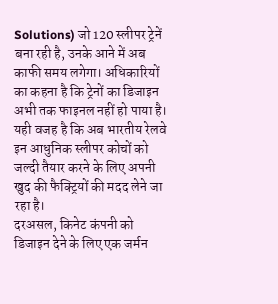Solutions) जो 120 स्लीपर ट्रेनें बना रही है, उनके आने में अब काफी समय लगेगा। अधिकारियों का कहना है कि ट्रेनों का डिजाइन अभी तक फाइनल नहीं हो पाया है। यही वजह है कि अब भारतीय रेलवे इन आधुनिक स्लीपर कोचों को जल्दी तैयार करने के लिए अपनी खुद की फैक्ट्रियों की मदद लेने जा रहा है।
दरअसल, किनेट कंपनी को डिजाइन देने के लिए एक जर्मन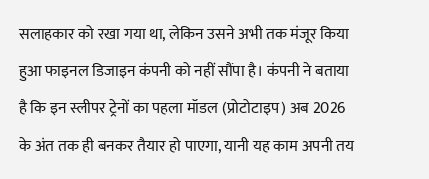सलाहकार को रखा गया था, लेकिन उसने अभी तक मंजूर किया हुआ फाइनल डिजाइन कंपनी को नहीं सौंपा है। कंपनी ने बताया है कि इन स्लीपर ट्रेनों का पहला मॉडल (प्रोटोटाइप) अब 2026 के अंत तक ही बनकर तैयार हो पाएगा, यानी यह काम अपनी तय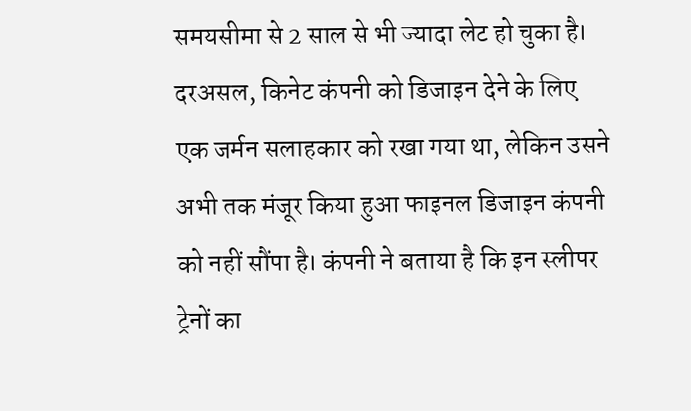समयसीमा से 2 साल से भी ज्यादा लेट हो चुका है।
दरअसल, किनेट कंपनी को डिजाइन देने के लिए एक जर्मन सलाहकार को रखा गया था, लेकिन उसने अभी तक मंजूर किया हुआ फाइनल डिजाइन कंपनी को नहीं सौंपा है। कंपनी ने बताया है कि इन स्लीपर ट्रेनों का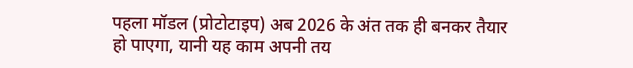पहला मॉडल (प्रोटोटाइप) अब 2026 के अंत तक ही बनकर तैयार हो पाएगा, यानी यह काम अपनी तय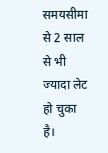समयसीमा से 2 साल से भी ज्यादा लेट हो चुका है।